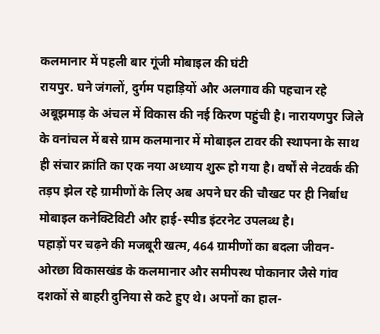कलमानार में पहली बार गूंजी मोबाइल की घंटी
रायपुर. घने जंगलों, दुर्गम पहाड़ियों और अलगाव की पहचान रहे अबूझमाड़ के अंचल में विकास की नई किरण पहुंची है। नारायणपुर जिले के वनांचल में बसे ग्राम कलमानार में मोबाइल टावर की स्थापना के साथ ही संचार क्रांति का एक नया अध्याय शुरू हो गया है। वर्षों से नेटवर्क की तड़प झेल रहे ग्रामीणों के लिए अब अपने घर की चौखट पर ही निर्बाध मोबाइल कनेक्टिविटी और हाई-स्पीड इंटरनेट उपलब्ध है।
पहाड़ों पर चढ़ने की मजबूरी खत्म, 464 ग्रामीणों का बदला जीवन- ओरछा विकासखंड के कलमानार और समीपस्थ पोकानार जैसे गांव दशकों से बाहरी दुनिया से कटे हुए थे। अपनों का हाल-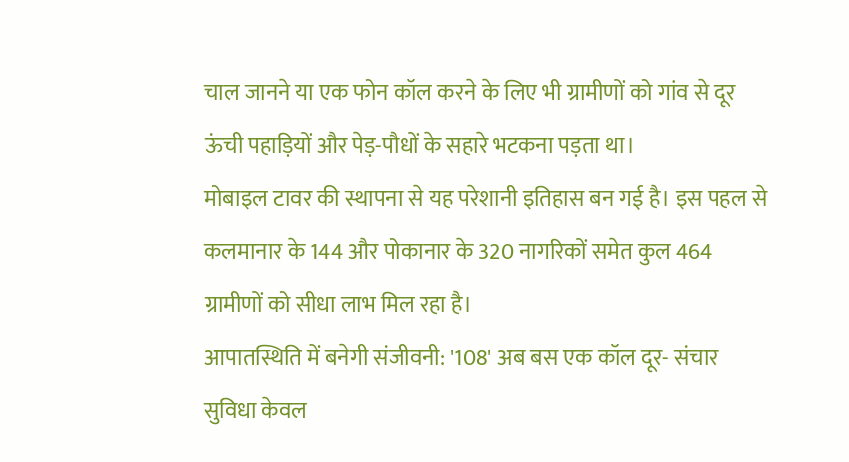चाल जानने या एक फोन कॉल करने के लिए भी ग्रामीणों को गांव से दूर ऊंची पहाड़ियों और पेड़-पौधों के सहारे भटकना पड़ता था।
मोबाइल टावर की स्थापना से यह परेशानी इतिहास बन गई है। इस पहल से कलमानार के 144 और पोकानार के 320 नागरिकों समेत कुल 464 ग्रामीणों को सीधा लाभ मिल रहा है।
आपातस्थिति में बनेगी संजीवनी: '108' अब बस एक कॉल दूर- संचार सुविधा केवल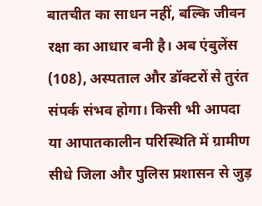बातचीत का साधन नहीं, बल्कि जीवन रक्षा का आधार बनी है। अब एंबुलेंस (108), अस्पताल और डॉक्टरों से तुरंत संपर्क संभव होगा। किसी भी आपदा या आपातकालीन परिस्थिति में ग्रामीण सीधे जिला और पुलिस प्रशासन से जुड़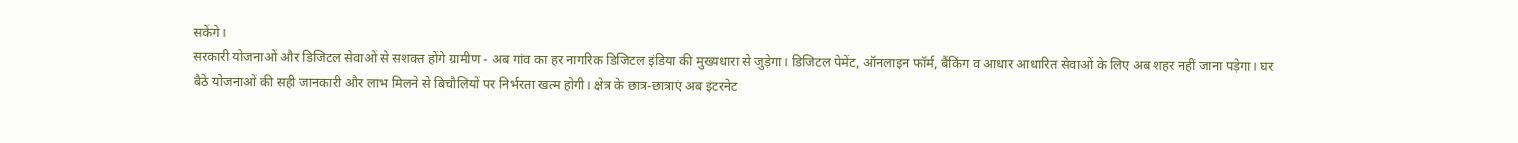सकेंगे।
सरकारी योजनाओं और डिजिटल सेवाओं से सशक्त होंगे ग्रामीण - अब गांव का हर नागरिक डिजिटल इंडिया की मुख्यधारा से जुड़ेगा। डिजिटल पेमेंट, ऑनलाइन फॉर्म, बैंकिंग व आधार आधारित सेवाओं के लिए अब शहर नहीं जाना पड़ेगा। घर बैठे योजनाओं की सही जानकारी और लाभ मिलने से बिचौलियों पर निर्भरता खत्म होगी। क्षेत्र के छात्र-छात्राएं अब इंटरनेट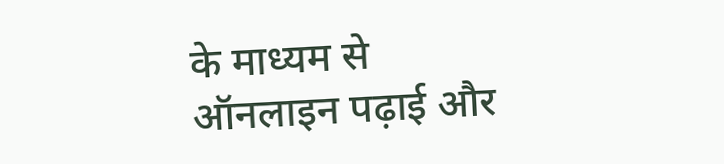के माध्यम से ऑनलाइन पढ़ाई और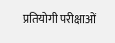प्रतियोगी परीक्षाओं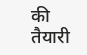की तैयारी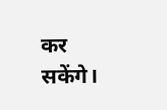कर सकेंगे।